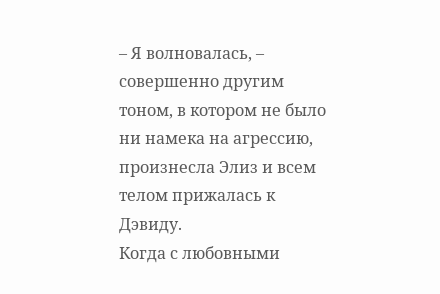– Я волновалась, – совершенно другим тоном, в котором не было ни намека на агрессию, произнесла Элиз и всем телом прижалась к Дэвиду.
Когда с любовными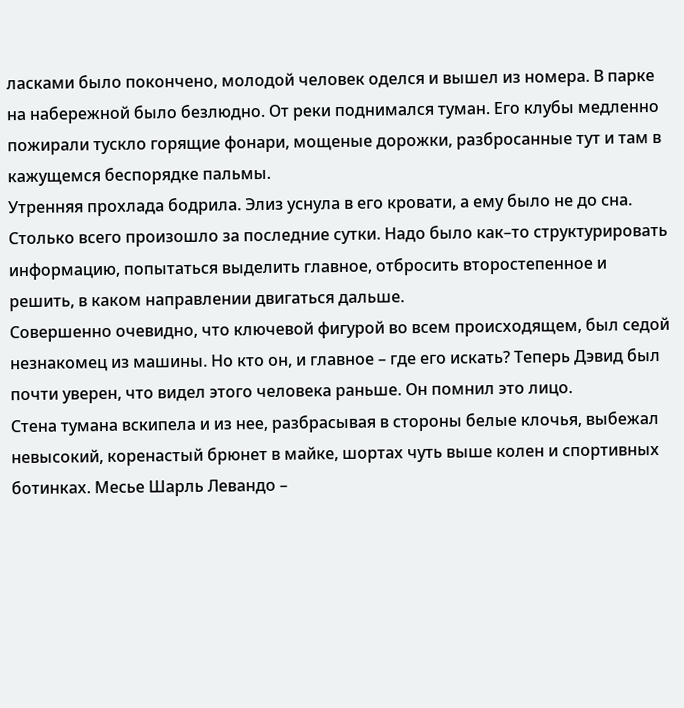ласками было покончено, молодой человек оделся и вышел из номера. В парке на набережной было безлюдно. От реки поднимался туман. Его клубы медленно пожирали тускло горящие фонари, мощеные дорожки, разбросанные тут и там в кажущемся беспорядке пальмы.
Утренняя прохлада бодрила. Элиз уснула в его кровати, а ему было не до сна. Столько всего произошло за последние сутки. Надо было как–то структурировать информацию, попытаться выделить главное, отбросить второстепенное и решить, в каком направлении двигаться дальше.
Совершенно очевидно, что ключевой фигурой во всем происходящем, был седой незнакомец из машины. Но кто он, и главное – где его искать? Теперь Дэвид был почти уверен, что видел этого человека раньше. Он помнил это лицо.
Стена тумана вскипела и из нее, разбрасывая в стороны белые клочья, выбежал невысокий, коренастый брюнет в майке, шортах чуть выше колен и спортивных ботинках. Месье Шарль Левандо –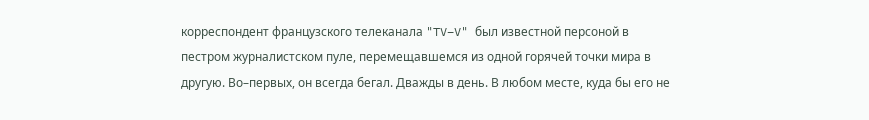корреспондент французского телеканала "TV–V" был известной персоной в пестром журналистском пуле, перемещавшемся из одной горячей точки мира в другую. Во–первых, он всегда бегал. Дважды в день. В любом месте, куда бы его не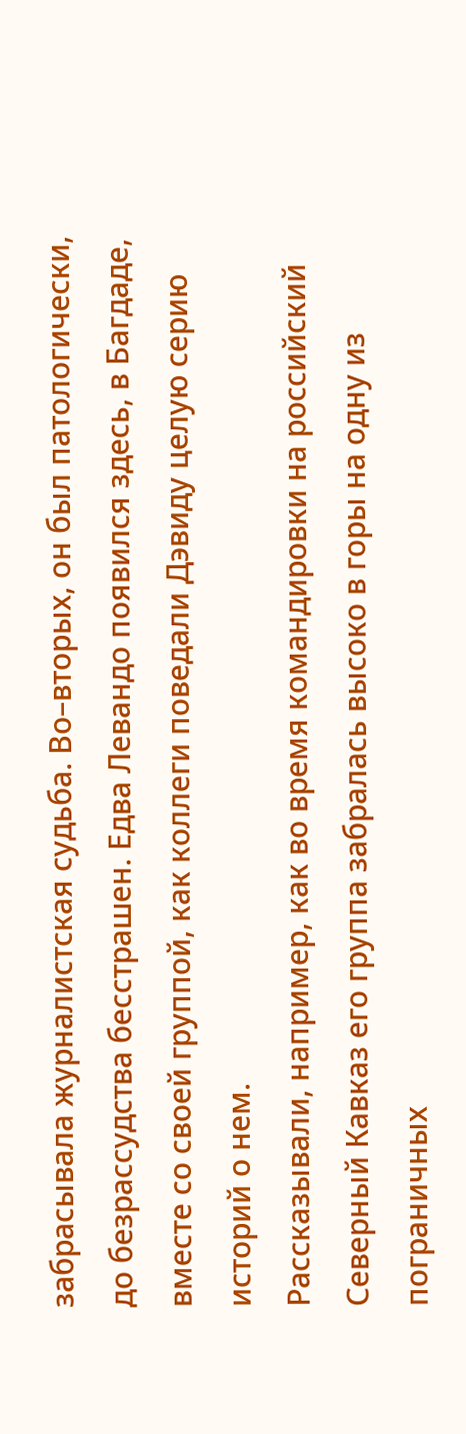забрасывала журналистская судьба. Во–вторых, он был патологически, до безрассудства бесстрашен. Едва Левандо появился здесь, в Багдаде, вместе со своей группой, как коллеги поведали Дэвиду целую серию историй о нем.
Рассказывали, например, как во время командировки на российский Северный Кавказ его группа забралась высоко в горы на одну из пограничных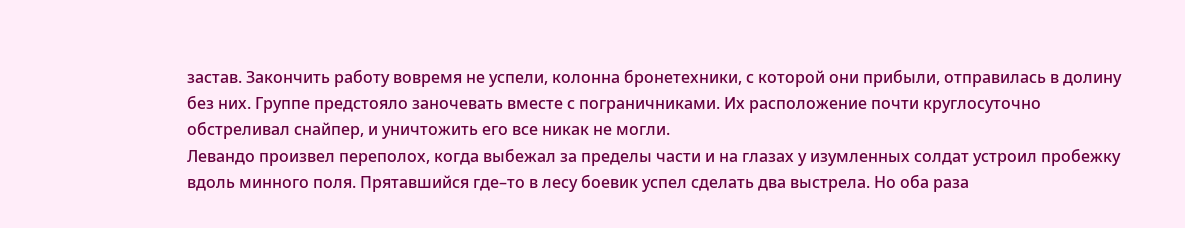застав. Закончить работу вовремя не успели, колонна бронетехники, с которой они прибыли, отправилась в долину без них. Группе предстояло заночевать вместе с пограничниками. Их расположение почти круглосуточно обстреливал снайпер, и уничтожить его все никак не могли.
Левандо произвел переполох, когда выбежал за пределы части и на глазах у изумленных солдат устроил пробежку вдоль минного поля. Прятавшийся где–то в лесу боевик успел сделать два выстрела. Но оба раза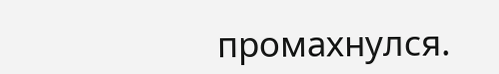промахнулся.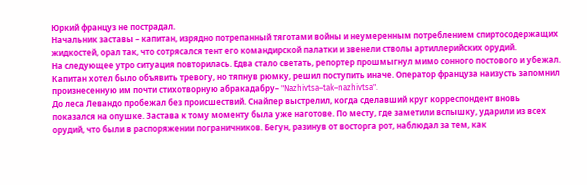Юркий француз не пострадал.
Начальник заставы – капитан, изрядно потрепанный тяготами войны и неумеренным потреблением спиртосодержащих жидкостей, орал так, что сотрясался тент его командирской палатки и звенели стволы артиллерийских орудий.
На следующее утро ситуация повторилась. Едва стало светать, репортер прошмыгнул мимо сонного постового и убежал. Капитан хотел было объявить тревогу, но тяпнув рюмку, решил поступить иначе. Оператор француза наизусть запомнил произнесенную им почти стихотворную абракадабру– "Nazhivtsa–tak–nazhivtsa".
До леса Левандо пробежал без происшествий. Снайпер выстрелил, когда сделавший круг корреспондент вновь показался на опушке. Застава к тому моменту была уже наготове. По месту, где заметили вспышку, ударили из всех орудий, что были в распоряжении пограничников. Бегун, разинув от восторга рот, наблюдал за тем, как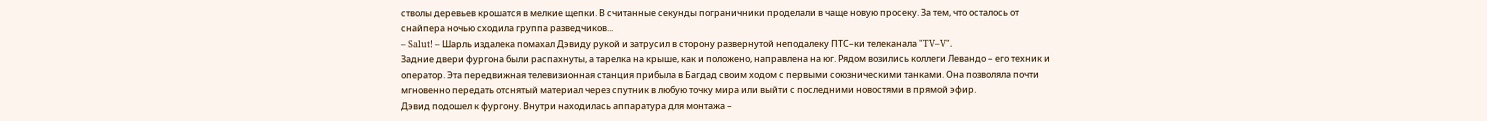стволы деревьев крошатся в мелкие щепки. В считанные секунды пограничники проделали в чаще новую просеку. За тем, что осталось от снайпера ночью сходила группа разведчиков...
– Salut! – Шарль издалека помахал Дэвиду рукой и затрусил в сторону развернутой неподалеку ПТС–ки телеканала "TV–V".
Задние двери фургона были распахнуты, а тарелка на крыше, как и положено, направлена на юг. Рядом возились коллеги Левандо – его техник и оператор. Эта передвижная телевизионная станция прибыла в Багдад своим ходом с первыми союзническими танками. Она позволяла почти мгновенно передать отснятый материал через спутник в любую точку мира или выйти с последними новостями в прямой эфир.
Дэвид подошел к фургону. Внутри находилась аппаратура для монтажа –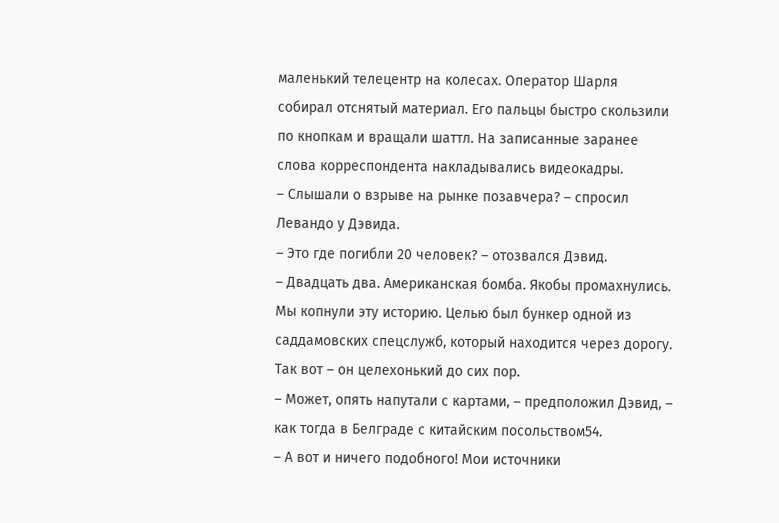маленький телецентр на колесах. Оператор Шарля собирал отснятый материал. Его пальцы быстро скользили по кнопкам и вращали шаттл. На записанные заранее слова корреспондента накладывались видеокадры.
– Слышали о взрыве на рынке позавчера? – спросил Левандо у Дэвида.
– Это где погибли 20 человек? – отозвался Дэвид.
– Двадцать два. Американская бомба. Якобы промахнулись. Мы копнули эту историю. Целью был бункер одной из саддамовских спецслужб, который находится через дорогу. Так вот – он целехонький до сих пор.
– Может, опять напутали с картами, – предположил Дэвид, – как тогда в Белграде с китайским посольством54.
– А вот и ничего подобного! Мои источники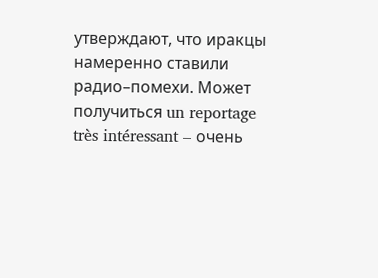утверждают, что иракцы намеренно ставили радио–помехи. Может получиться un reportage très intéressant – очень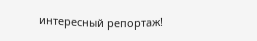интересный репортаж!